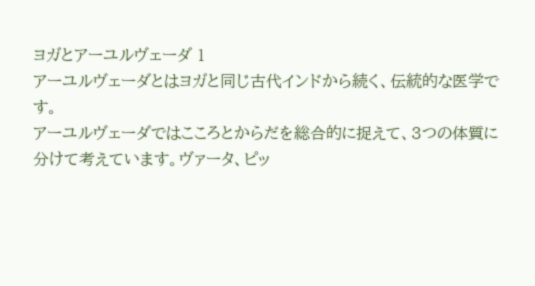ヨガとアーユルヴェーダ 1
アーユルヴェーダとはヨガと同じ古代インドから続く、伝統的な医学です。
アーユルヴェーダではこころとからだを総合的に捉えて、3つの体質に分けて考えています。ヴァータ、ピッ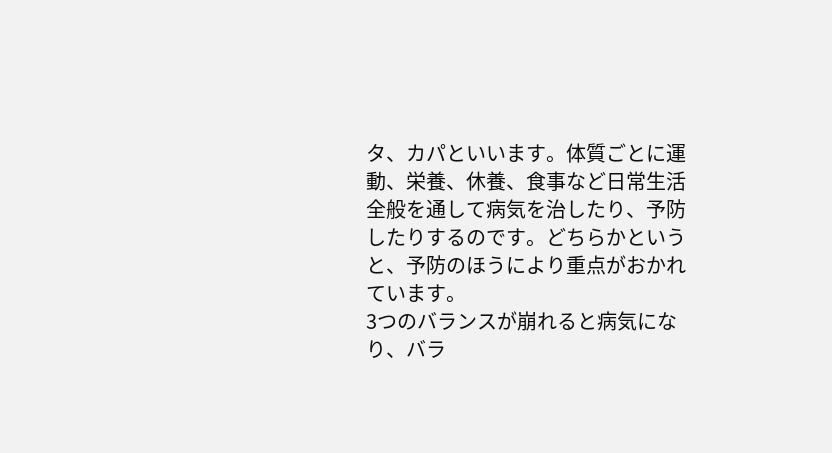タ、カパといいます。体質ごとに運動、栄養、休養、食事など日常生活全般を通して病気を治したり、予防したりするのです。どちらかというと、予防のほうにより重点がおかれています。
3つのバランスが崩れると病気になり、バラ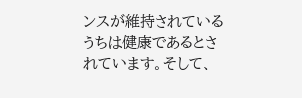ンスが維持されているうちは健康であるとされています。そして、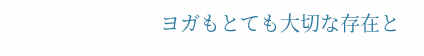ヨガもとても大切な存在と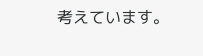考えています。